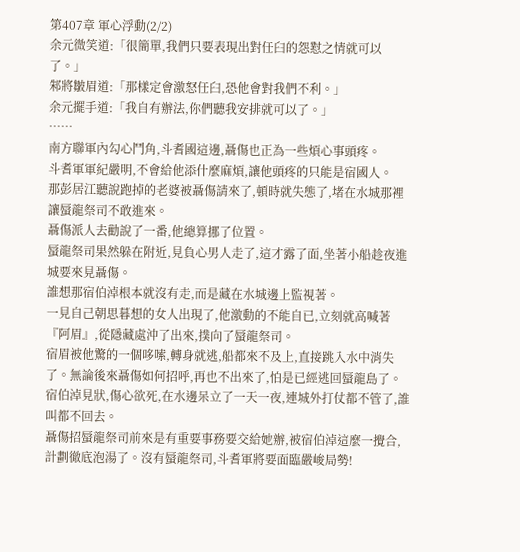第407章 軍心浮動(2/2)
余元微笑道:「很簡單,我們只要表現出對任臼的怨懟之情就可以了。」
邾將皺眉道:「那樣定會激怒任臼,恐他會對我們不利。」
余元擺手道:「我自有辦法,你們聽我安排就可以了。」
……
南方聯軍內勾心鬥角,斗耆國這邊,聶傷也正為一些煩心事頭疼。
斗耆軍軍紀嚴明,不會給他添什麼麻煩,讓他頭疼的只能是宿國人。
那彭居江聽說跑掉的老婆被聶傷請來了,頓時就失態了,堵在水城那裡讓蜃龍祭司不敢進來。
聶傷派人去勸說了一番,他總算挪了位置。
蜃龍祭司果然躲在附近,見負心男人走了,這才露了面,坐著小船趁夜進城要來見聶傷。
誰想那宿伯淖根本就沒有走,而是藏在水城邊上監視著。
一見自己朝思暮想的女人出現了,他激動的不能自已,立刻就高喊著『阿眉』,從隱藏處沖了出來,撲向了蜃龍祭司。
宿眉被他驚的一個哆嗦,轉身就逃,船都來不及上,直接跳入水中消失了。無論後來聶傷如何招呼,再也不出來了,怕是已經逃回蜃龍島了。
宿伯淖見狀,傷心欲死,在水邊呆立了一天一夜,連城外打仗都不管了,誰叫都不回去。
聶傷招蜃龍祭司前來是有重要事務要交給她辦,被宿伯淖這麼一攪合,計劃徹底泡湯了。沒有蜃龍祭司,斗耆軍將要面臨嚴峻局勢!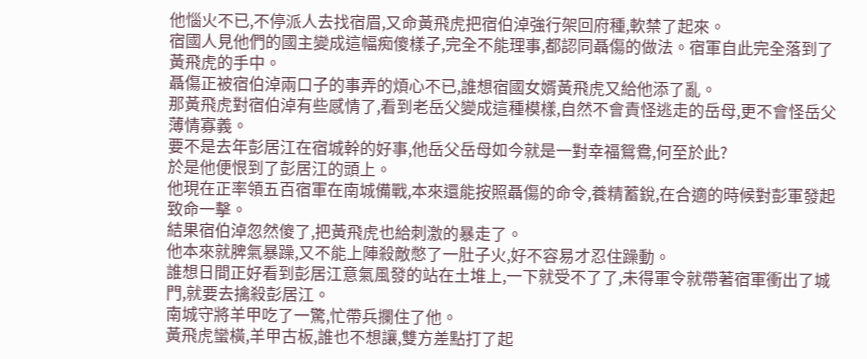他惱火不已,不停派人去找宿眉,又命黃飛虎把宿伯淖強行架回府種,軟禁了起來。
宿國人見他們的國主變成這幅痴傻樣子,完全不能理事,都認同聶傷的做法。宿軍自此完全落到了黃飛虎的手中。
聶傷正被宿伯淖兩口子的事弄的煩心不已,誰想宿國女婿黃飛虎又給他添了亂。
那黃飛虎對宿伯淖有些感情了,看到老岳父變成這種模樣,自然不會責怪逃走的岳母,更不會怪岳父薄情寡義。
要不是去年彭居江在宿城幹的好事,他岳父岳母如今就是一對幸福鴛鴦,何至於此?
於是他便恨到了彭居江的頭上。
他現在正率領五百宿軍在南城備戰,本來還能按照聶傷的命令,養精蓄銳,在合適的時候對彭軍發起致命一擊。
結果宿伯淖忽然傻了,把黃飛虎也給刺激的暴走了。
他本來就脾氣暴躁,又不能上陣殺敵憋了一肚子火,好不容易才忍住躁動。
誰想日間正好看到彭居江意氣風發的站在土堆上,一下就受不了了,未得軍令就帶著宿軍衝出了城門,就要去擒殺彭居江。
南城守將羊甲吃了一驚,忙帶兵攔住了他。
黃飛虎蠻橫,羊甲古板,誰也不想讓,雙方差點打了起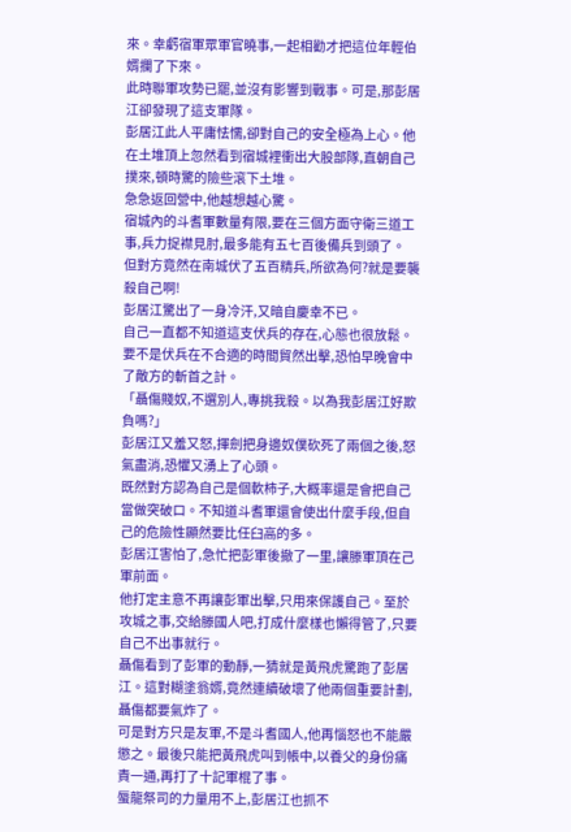來。幸虧宿軍眾軍官曉事,一起相勸才把這位年輕伯婿攔了下來。
此時聯軍攻勢已罷,並沒有影響到戰事。可是,那彭居江卻發現了這支軍隊。
彭居江此人平庸怯懦,卻對自己的安全極為上心。他在土堆頂上忽然看到宿城裡衝出大股部隊,直朝自己撲來,頓時驚的險些滾下土堆。
急急返回營中,他越想越心驚。
宿城內的斗耆軍數量有限,要在三個方面守衛三道工事,兵力捉襟見肘,最多能有五七百後備兵到頭了。
但對方竟然在南城伏了五百精兵,所欲為何?就是要襲殺自己啊!
彭居江驚出了一身冷汗,又暗自慶幸不已。
自己一直都不知道這支伏兵的存在,心態也很放鬆。要不是伏兵在不合適的時間貿然出擊,恐怕早晚會中了敵方的斬首之計。
「聶傷賤奴,不選別人,專挑我殺。以為我彭居江好欺負嗎?」
彭居江又羞又怒,揮劍把身邊奴僕砍死了兩個之後,怒氣盡消,恐懼又湧上了心頭。
既然對方認為自己是個軟柿子,大概率還是會把自己當做突破口。不知道斗耆軍還會使出什麼手段,但自己的危險性顯然要比任臼高的多。
彭居江害怕了,急忙把彭軍後撤了一里,讓滕軍頂在己軍前面。
他打定主意不再讓彭軍出擊,只用來保護自己。至於攻城之事,交給滕國人吧,打成什麼樣也懶得管了,只要自己不出事就行。
聶傷看到了彭軍的動靜,一猜就是黃飛虎驚跑了彭居江。這對糊塗翁婿,竟然連續破壞了他兩個重要計劃,聶傷都要氣炸了。
可是對方只是友軍,不是斗耆國人,他再惱怒也不能嚴懲之。最後只能把黃飛虎叫到帳中,以養父的身份痛責一通,再打了十記軍棍了事。
蜃龍祭司的力量用不上,彭居江也抓不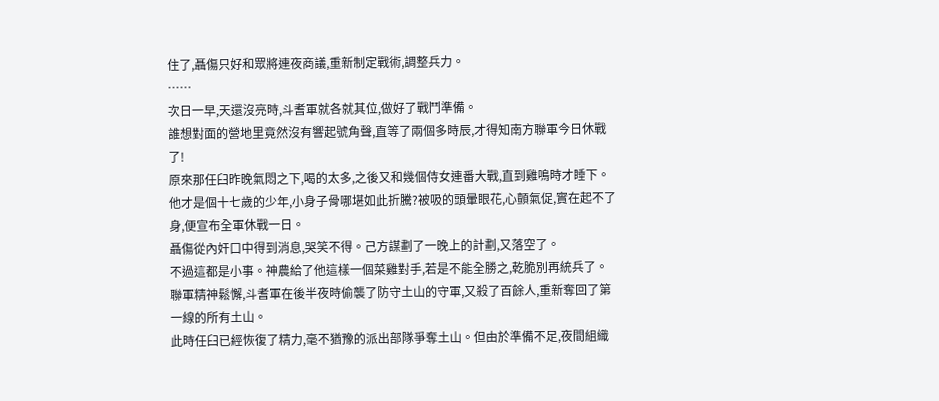住了,聶傷只好和眾將連夜商議,重新制定戰術,調整兵力。
……
次日一早,天還沒亮時,斗耆軍就各就其位,做好了戰鬥準備。
誰想對面的營地里竟然沒有響起號角聲,直等了兩個多時辰,才得知南方聯軍今日休戰了!
原來那任臼昨晚氣悶之下,喝的太多,之後又和幾個侍女連番大戰,直到雞鳴時才睡下。
他才是個十七歲的少年,小身子骨哪堪如此折騰?被吸的頭暈眼花,心顫氣促,實在起不了身,便宣布全軍休戰一日。
聶傷從內奸口中得到消息,哭笑不得。己方謀劃了一晚上的計劃,又落空了。
不過這都是小事。神農給了他這樣一個菜雞對手,若是不能全勝之,乾脆別再統兵了。
聯軍精神鬆懈,斗耆軍在後半夜時偷襲了防守土山的守軍,又殺了百餘人,重新奪回了第一線的所有土山。
此時任臼已經恢復了精力,毫不猶豫的派出部隊爭奪土山。但由於準備不足,夜間組織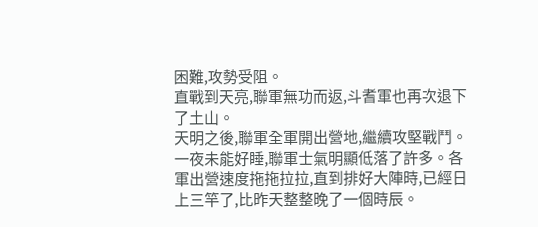困難,攻勢受阻。
直戰到天亮,聯軍無功而返,斗耆軍也再次退下了土山。
天明之後,聯軍全軍開出營地,繼續攻堅戰鬥。
一夜未能好睡,聯軍士氣明顯低落了許多。各軍出營速度拖拖拉拉,直到排好大陣時,已經日上三竿了,比昨天整整晚了一個時辰。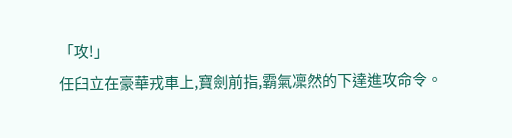「攻!」
任臼立在豪華戎車上,寶劍前指,霸氣凜然的下達進攻命令。